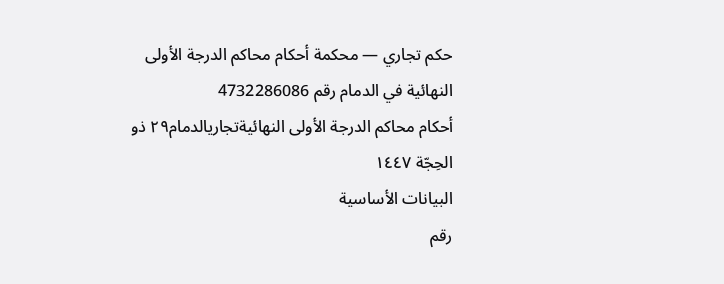حكم تجاري — محكمة أحكام محاكم الدرجة الأولى النهائية في الدمام رقم 4732286086
أحكام محاكم الدرجة الأولى النهائيةتجاريالدمام٢٩ ذو الحِجّة ١٤٤٧
البيانات الأساسية
رقم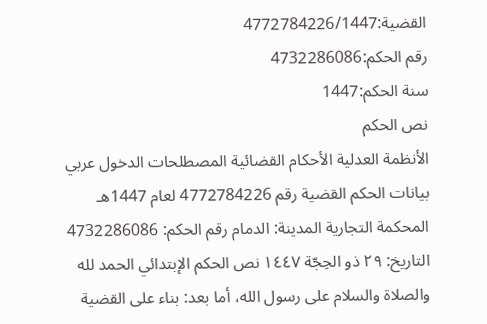القضية:4772784226/1447
رقم الحكم:4732286086
سنة الحكم:1447
نص الحكم
الأنظمة العدلية الأحكام القضائية المصطلحات الدخول عربي بيانات الحكم القضية رقم 4772784226 لعام 1447هـ المحكمة التجارية المدينة: الدمام رقم الحكم: 4732286086 التاريخ: ٢٩ ذو الحِجّة ١٤٤٧ نص الحكم الإبتدائي الحمد لله والصلاة والسلام على رسول الله، أما بعد: بناء على القضية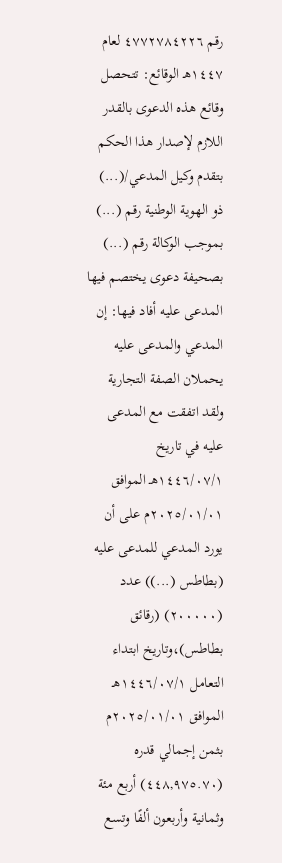رقم ٤٧٧٢٧٨٤٢٢٦ لعام ١٤٤٧هـ الوقائع: تتحصل وقائع هذه الدعوى بالقدر اللازم لإصدار هذا الحكم بتقدم وكيل المدعي/(...) ذو الهوية الوطنية رقم (...) بموجب الوكالة رقم (...) بصحيفة دعوى يختصم فيها المدعى عليه أفاد فيها: إن المدعي والمدعى عليه يحملان الصفة التجارية ولقد اتفقت مع المدعى عليه في تاريخ ١٤٤٦/٠٧/١هـ الموافق ٢٠٢٥/٠١/٠١م على أن يورد المدعي للمدعى عليه (بطاطس (...)) عدد (٢٠٠٠٠٠) (رقائق بطاطس)،وتاريخ ابتداء التعامل ١٤٤٦/٠٧/١هـ الموافق ٢٠٢٥/٠١/٠١م بثمن إجمالي قدره (٤٤٨,٩٧٥.٧٠) أربع مئة وثمانية وأربعون ألفًا وتسع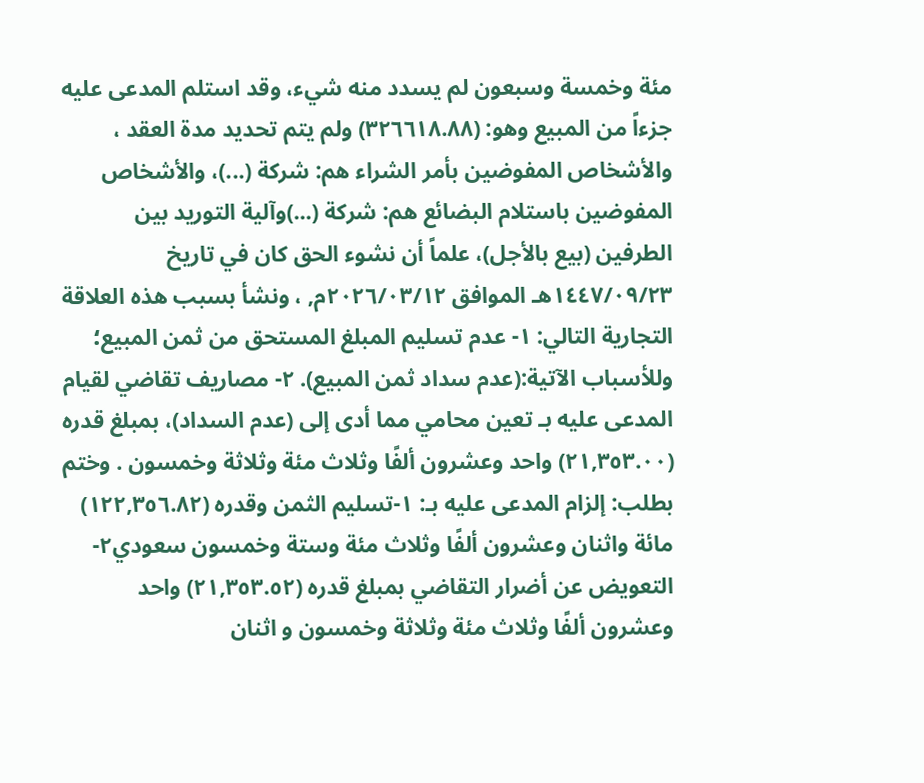مئة وخمسة وسبعون لم يسدد منه شيء، وقد استلم المدعى عليه جزءاً من المبيع وهو: (٣٢٦٦١٨.٨٨) ولم يتم تحديد مدة العقد ، والأشخاص المفوضين بأمر الشراء هم: شركة (...)، والأشخاص المفوضين باستلام البضائع هم: شركة (...)وآلية التوريد بين الطرفين (بيع بالأجل)، علماً أن نشوء الحق كان في تاريخ ١٤٤٧/٠٩/٢٣هـ الموافق ٢٠٢٦/٠٣/١٢م, ، ونشأ بسبب هذه العلاقة التجارية التالي: ١- عدم تسليم المبلغ المستحق من ثمن المبيع؛ وللأسباب الآتية:(عدم سداد ثمن المبيع). ٢- مصاريف تقاضي لقيام المدعى عليه بـ تعين محامي مما أدى إلى (عدم السداد)، بمبلغ قدره (٢١,٣٥٣.٠٠) واحد وعشرون ألفًا وثلاث مئة وثلاثة وخمسون . وختم بطلب: إلزام المدعى عليه بـ: ١-تسليم الثمن وقدره (١٢٢,٣٥٦.٨٢) مائة واثنان وعشرون ألفًا وثلاث مئة وستة وخمسون سعودي٢-التعويض عن أضرار التقاضي بمبلغ قدره (٢١,٣٥٣.٥٢) واحد وعشرون ألفًا وثلاث مئة وثلاثة وخمسون و اثنان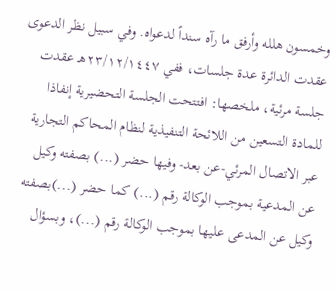وخمسون هلله وأرفق ما رآه سنداً لدعواه. وفي سبيل نظر الدعوى عقدت الدائرة عدة جلسات، ففي ٢٣/١٢/١٤٤٧هـ عقدت جلسة مرئية، ملخصها: افتتحت الجلسة التحضيرية إنفاذا للمادة التسعين من اللائحة التنفيذية لنظام المحاكم التجارية عبر الاتصال المرئي-عن بعد- وفيها حضر (...) بصفته وكيل عن المدعية بموجب الوكالة رقم (...) كما حضر (...)بصفته وكيل عن المدعى عليها بموجب الوكالة رقم (...)، وبسؤال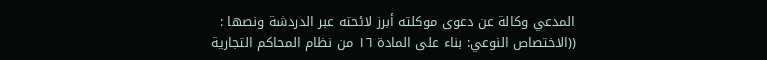المدعي وكالة عن دعوى موكلته أبرز لائحته عبر الدردشة ونصها : ((الاختصاص النوعي: بناء على المادة ١٦ من نظام المحاكم التجارية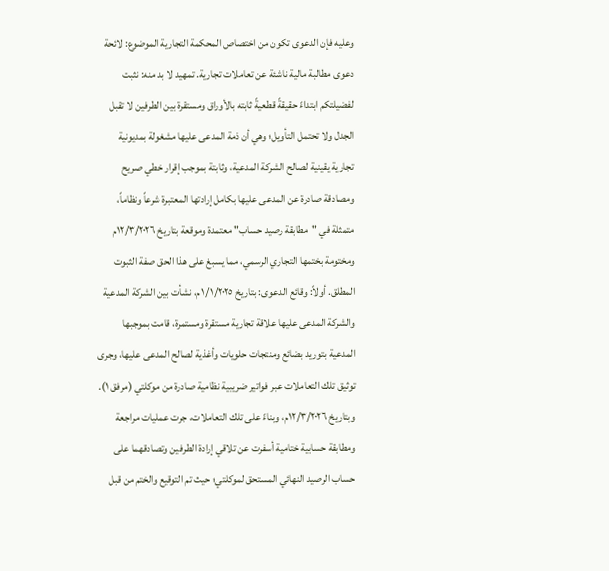وعليه فإن الدعوى تكون من اختصاص المحكمة التجارية الموضوع: لائحة دعوى مطالبة مالية ناشئة عن تعاملات تجارية. تمهيد لا بد منه: نثبت لفضيلتكم ابتداءً حقيقةً قطعيةً ثابته بالأوراق ومستقرة بين الطرفين لا تقبل الجدل ولا تحتمل التأويل؛ وهي أن ذمة المدعى عليها مشغولة بمديونية تجارية يقينية لصالح الشركة المدعية، وثابتة بموجب إقرار خطي صريح ومصادقة صادرة عن المدعى عليها بكامل إرادتها المعتبرة شرعاً ونظاماً، متمثلة في "مطابقة رصيد حساب" معتمدة وموقعة بتاريخ ١٢/٣/٢٠٢٦م ومختومة بختمها التجاري الرسمي، مما يسبغ على هذا الحق صفة الثبوت المطلق. أولاً: وقائع الدعوى: بتاريخ ١/١/٢٠٢٥م، نشأت بين الشركة المدعية والشركة المدعى عليها علاقة تجارية مستقرة ومستمرة، قامت بموجبها المدعية بتوريد بضائع ومنتجات حلويات وأغذية لصالح المدعى عليها، وجرى توثيق تلك التعاملات عبر فواتير ضريبية نظامية صادرة من موكلتي (مرفق ١). وبتاريخ ١٢/٣/٢٠٢٦م، وبناءً على تلك التعاملات، جرت عمليات مراجعة ومطابقة حسابية ختامية أسفرت عن تلاقي إرادة الطرفين وتصادقهما على حساب الرصيد النهائي المستحق لموكلتي؛ حيث تم التوقيع والختم من قبل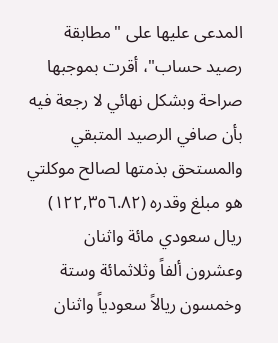المدعى عليها على "مطابقة رصيد حساب"، أقرت بموجبها صراحة وبشكل نهائي لا رجعة فيه بأن صافي الرصيد المتبقي والمستحق بذمتها لصالح موكلتي هو مبلغ وقدره (١٢٢,٣٥٦.٨٢) ريال سعودي مائة واثنان وعشرون ألفاً وثلاثمائة وستة وخمسون ريالاً سعودياً واثنان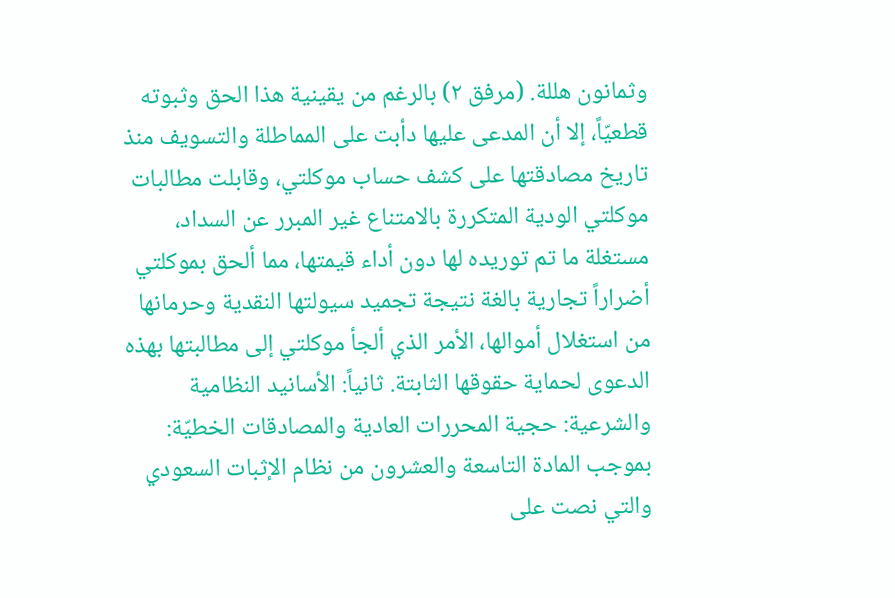وثمانون هللة. (مرفق ٢) بالرغم من يقينية هذا الحق وثبوته قطعيّاً، إلا أن المدعى عليها دأبت على المماطلة والتسويف منذ تاريخ مصادقتها على كشف حساب موكلتي، وقابلت مطالبات موكلتي الودية المتكررة بالامتناع غير المبرر عن السداد، مستغلة ما تم توريده لها دون أداء قيمتها، مما ألحق بموكلتي أضراراً تجارية بالغة نتيجة تجميد سيولتها النقدية وحرمانها من استغلال أموالها، الأمر الذي ألجأ موكلتي إلى مطالبتها بهذه الدعوى لحماية حقوقها الثابتة. ثانياً: الأسانيد النظامية والشرعية: حجية المحررات العادية والمصادقات الخطيّة: بموجب المادة التاسعة والعشرون من نظام الإثبات السعودي والتي نصت على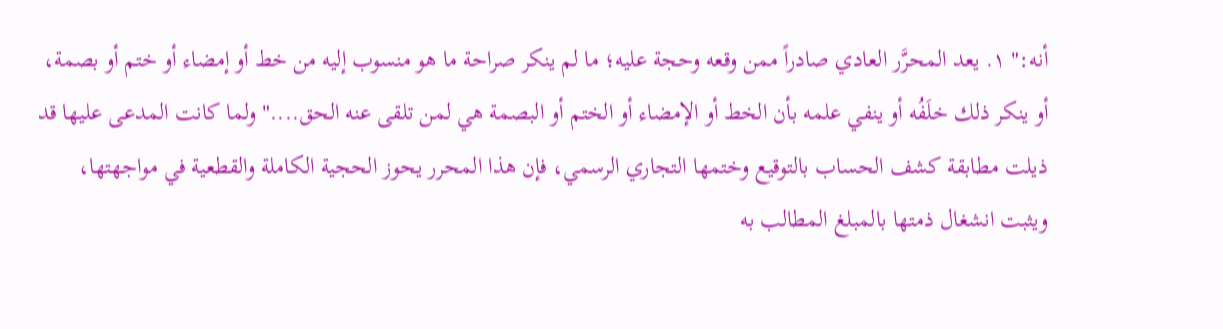أنه:" ١. يعد المحرَّر العادي صادراً ممن وقعه وحجة عليه؛ ما لم ينكر صراحة ما هو منسوب إليه من خط أو إمضاء أو ختم أو بصمة، أو ينكر ذلك خلَفُه أو ينفي علمه بأن الخط أو الإمضاء أو الختم أو البصمة هي لمن تلقى عنه الحق...." ولما كانت المدعى عليها قد ذيلت مطابقة كشف الحساب بالتوقيع وختمها التجاري الرسمي، فإن هذا المحرر يحوز الحجية الكاملة والقطعية في مواجهتها، ويثبت انشغال ذمتها بالمبلغ المطالب به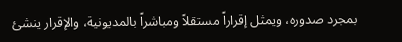بمجرد صدوره، ويمثل إقراراً مستقلاً ومباشراً بالمديونية، والإقرار ينشئ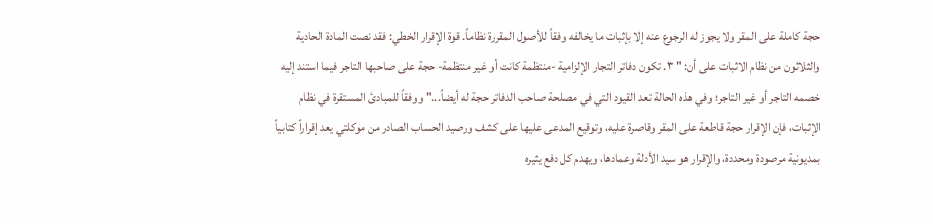حجة كاملة على المقر ولا يجوز له الرجوع عنه إلا بإثبات ما يخالفه وفقاً للأصول المقررة نظاماً. قوة الإقرار الخطي: فقد نصت المادة الحادية والثلاثون من نظام الاثبات على أن: " ٣. تكون دفاتر التجار الإلزامية -منتظمة كانت أو غير منتظمة- حجة على صاحبها التاجر فيما استند إليه خصمه التاجر أو غير التاجر؛ وفي هذه الحالة تعد القيود التي في مصلحة صاحب الدفاتر حجة له أيضاً..." ووفقاً للمبادئ المستقرة في نظام الإثبات، فإن الإقرار حجة قاطعة على المقر وقاصرة عليه، وتوقيع المدعى عليها على كشف ورصيد الحساب الصادر من موكلتي يعد إقراراً كتابياً بمديونية مرصودة ومحددة، والإقرار هو سيد الأدلة وعمادها، ويهدم كل دفع يثيره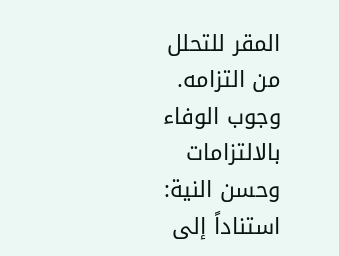المقر للتحلل من التزامه. وجوب الوفاء بالالتزامات وحسن النية: استناداً إلى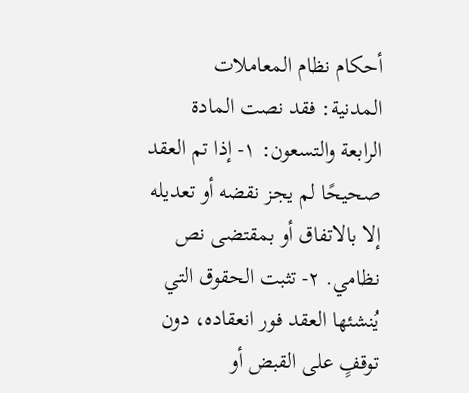أحكام نظام المعاملات المدنية: فقد نصت المادة الرابعة والتسعون: ١- إذا تم العقد صحيحًا لم يجز نقضه أو تعديله إلا بالاتفاق أو بمقتضى نص نظامي. ٢- تثبت الحقوق التي يُنشئها العقد فور انعقاده، دون توقفٍ على القبض أو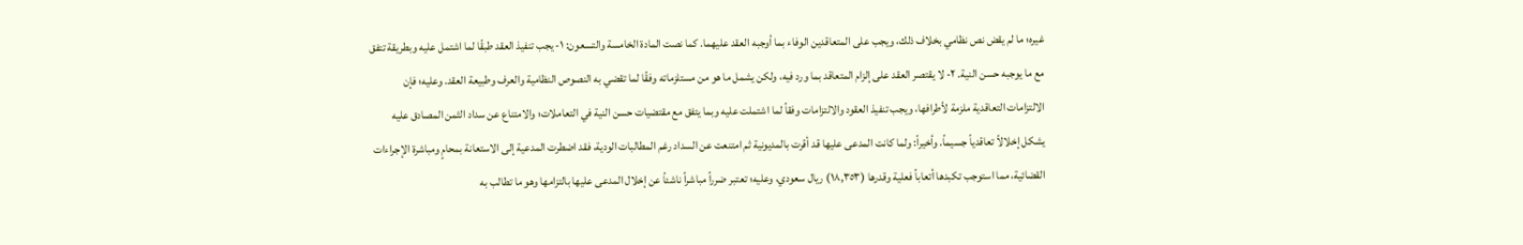غيره؛ ما لم يقض نص نظامي بخلاف ذلك، ويجب على المتعاقدين الوفاء بما أوجبه العقد عليهما. كما نصت المادة الخامسة والتسعون: ١- يجب تنفيذ العقد طبقًا لما اشتمل عليه وبطريقة تتفق مع ما يوجبه حسن النية. ٢- لا يقتصر العقد على إلزام المتعاقد بما ورد فيه، ولكن يشمل ما هو من مستلزماته وفقًا لما تقضي به النصوص النظامية والعرف وطبيعة العقد. وعليه؛ فإن الالتزامات التعاقدية ملزمة لأطرافها، ويجب تنفيذ العقود والالتزامات وفقاً لما اشتملت عليه وبما يتفق مع مقتضيات حسن النية في التعاملات؛ والامتناع عن سداد الثمن المصادق عليه يشكل إخلالاً تعاقدياً جسيماً. وأخيراً: ولما كانت المدعى عليها قد أقرت بالمديونية ثم امتنعت عن السداد رغم المطالبات الودية، فقد اضطرت المدعية إلى الاستعانة بمحامٍ ومباشرة الإجراءات القضائية، مما استوجب تكبدها أتعاباً فعلية وقدرها (١٨,٣٥٣) ريال سعودي، وعليه؛ تعتبر ضرراً مباشراً ناشئاً عن إخلال المدعى عليها بالتزامها وهو ما تطالب به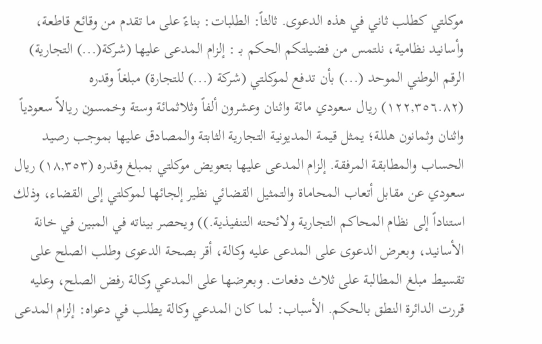موكلتي كطلب ثاني في هذه الدعوى. ثالثاً: الطلبات: بناءً على ما تقدم من وقائع قاطعة، وأسانيد نظامية، نلتمس من فضيلتكم الحكم بـ : إلزام المدعى عليها (شركة(...) التجارية) الرقم الوطني الموحد (...) بأن تدفع لموكلتي (شركة (...) للتجارة) مبلغاً وقدره (١٢٢,٣٥٦.٨٢) ريال سعودي مائة واثنان وعشرون ألفاً وثلاثمائة وستة وخمسون ريالاً سعودياً واثنان وثمانون هللة؛ يمثل قيمة المديونية التجارية الثابتة والمصادق عليها بموجب رصيد الحساب والمطابقة المرفقة. إلزام المدعى عليها بتعويض موكلتي بمبلغ وقدره (١٨,٣٥٣) ريال سعودي عن مقابل أتعاب المحاماة والتمثيل القضائي نظير إلجائها لموكلتي إلى القضاء، وذلك استناداً إلى نظام المحاكم التجارية ولائحته التنفيذية.)) ويحصر بيناته في المبين في خانة الأسانيد، وبعرض الدعوى على المدعى عليه وكالة، أقر بصحة الدعوى وطلب الصلح على تقسيط مبلغ المطالبة على ثلاث دفعات. وبعرضها على المدعي وكالة رفض الصلح، وعليه قررت الدائرة النطق بالحكم. الأسباب: لما كان المدعي وكالة يطلب في دعواه: إلزام المدعى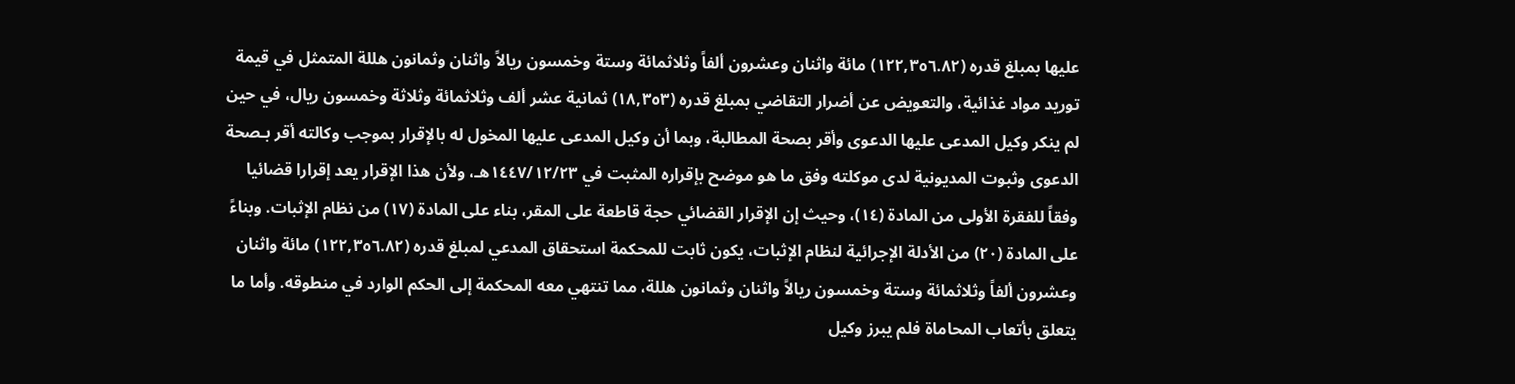عليها بمبلغ قدره (١٢٢,٣٥٦.٨٢) مائة واثنان وعشرون ألفاً وثلاثمائة وستة وخمسون ريالاً واثنان وثمانون هللة المتمثل في قيمة توريد مواد غذائية، والتعويض عن أضرار التقاضي بمبلغ قدره (١٨,٣٥٣) ثمانية عشر ألف وثلاثمائة وثلاثة وخمسون ريال، في حين لم ينكر وكيل المدعى عليها الدعوى وأقر بصحة المطالبة، وبما أن وكيل المدعى عليها المخول له بالإقرار بموجب وكالته أقر بـصحة الدعوى وثبوت المديونية لدى موكلته وفق ما هو موضح بإقراره المثبت في ١٤٤٧/١٢/٢٣هـ، ولأن هذا الإقرار يعد إقرارا قضائيا وفقاً للفقرة الأولى من المادة (١٤)، وحيث إن الإقرار القضائي حجة قاطعة على المقر، بناء على المادة (١٧) من نظام الإثبات. وبناءً على المادة (٢٠) من الأدلة الإجرائية لنظام الإثبات، يكون ثابت للمحكمة استحقاق المدعي لمبلغ قدره (١٢٢,٣٥٦.٨٢) مائة واثنان وعشرون ألفاً وثلاثمائة وستة وخمسون ريالاً واثنان وثمانون هللة، مما تنتهي معه المحكمة إلى الحكم الوارد في منطوقه. وأما ما يتعلق بأتعاب المحاماة فلم يبرز وكيل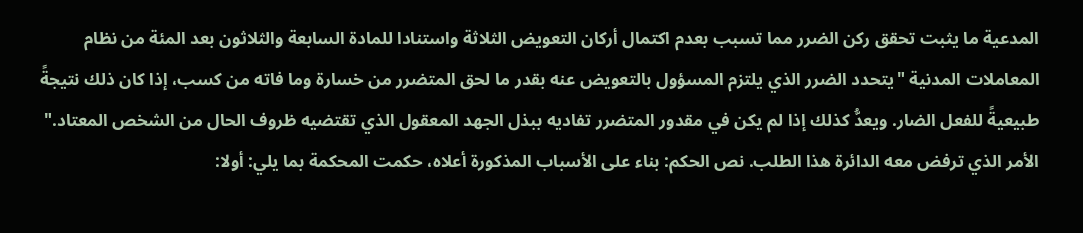المدعية ما يثبت تحقق ركن الضرر مما تسبب بعدم اكتمال أركان التعويض الثلاثة واستنادا للمادة السابعة والثلاثون بعد المئة من نظام المعاملات المدنية "يتحدد الضرر الذي يلتزم المسؤول بالتعويض عنه بقدر ما لحق المتضرر من خسارة وما فاته من كسب، إذا كان ذلك نتيجةً طبيعيةً للفعل الضار. ويعدُّ كذلك إذا لم يكن في مقدور المتضرر تفاديه ببذل الجهد المعقول الذي تقتضيه ظروف الحال من الشخص المعتاد." الأمر الذي ترفض معه الدائرة هذا الطلب. نص الحكم: بناء على الأسباب المذكورة أعلاه، حكمت المحكمة بما يلي: أولا: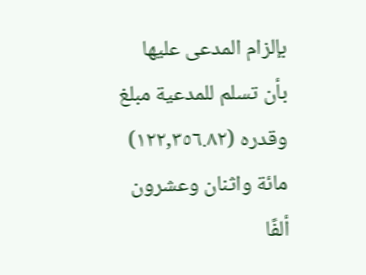بإلزام المدعى عليها بأن تسلم للمدعية مبلغ وقدره (١٢٢,٣٥٦.٨٢) مائة واثنان وعشرون ألفًا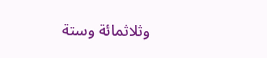وثلاثمائة وستة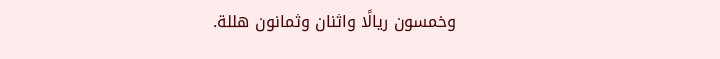وخمسون ريالًا واثنان وثمانون هللة.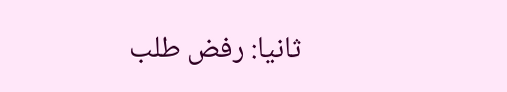ثانيا: رفض طلب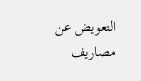التعويض عن مصاريف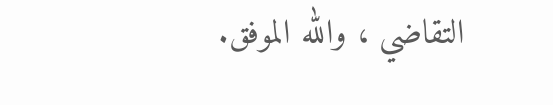التقاضي ، والله الموفق.